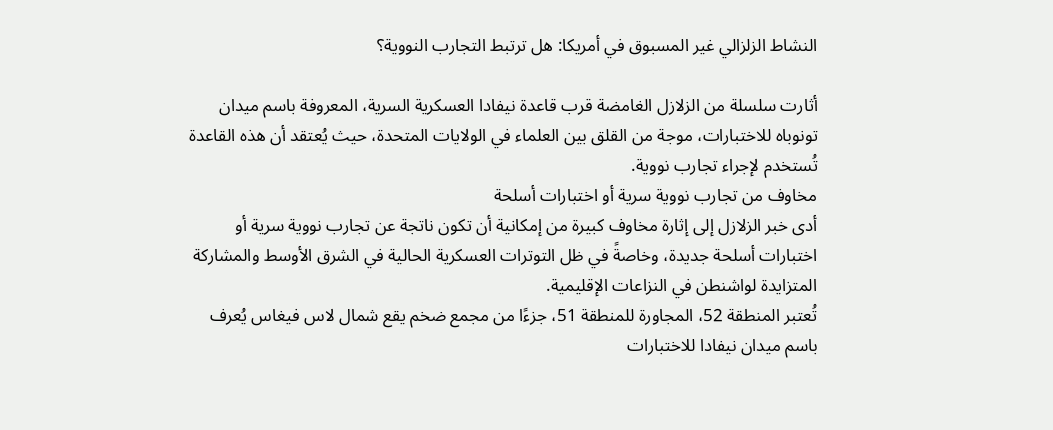النشاط الزلزالي غير المسبوق في أمريكا: هل ترتبط التجارب النووية؟

أثارت سلسلة من الزلازل الغامضة قرب قاعدة نيفادا العسكرية السرية، المعروفة باسم ميدان تونوباه للاختبارات، موجة من القلق بين العلماء في الولايات المتحدة، حيث يُعتقد أن هذه القاعدة تُستخدم لإجراء تجارب نووية.
مخاوف من تجارب نووية سرية أو اختبارات أسلحة
أدى خبر الزلازل إلى إثارة مخاوف كبيرة من إمكانية أن تكون ناتجة عن تجارب نووية سرية أو اختبارات أسلحة جديدة، وخاصةً في ظل التوترات العسكرية الحالية في الشرق الأوسط والمشاركة المتزايدة لواشنطن في النزاعات الإقليمية.
تُعتبر المنطقة 52، المجاورة للمنطقة 51، جزءًا من مجمع ضخم يقع شمال لاس فيغاس يُعرف باسم ميدان نيفادا للاختبارات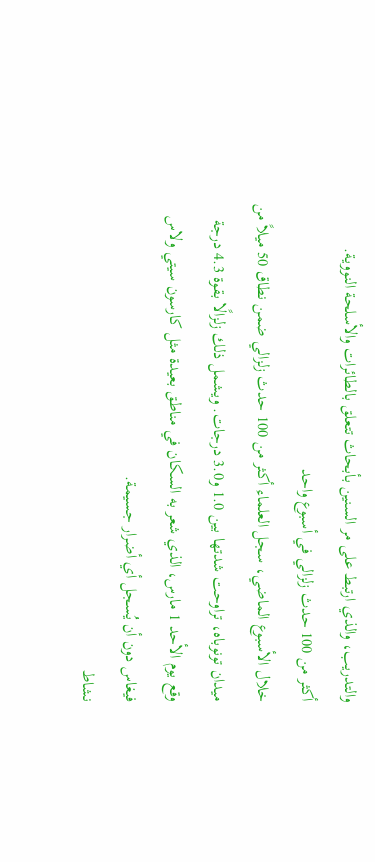والتدريب، والذي ارتبط على مر السنين بأبحاث تتعلق بالطائرات والأسلحة النووية.
أكثر من 100 حدث زلزالي في أسبوع واحد
خلال الأسبوع الماضي، سجل العلماء أكثر من 100 حدث زلزالي ضمن نطاق 50 ميلاً من ميدان تونوباه، تراوحت شدتها بين 1.0 و3.0 درجات. ويشمل ذلك زلزالًا بقوة 4.3 درجة وقع يوم الأحد 1 مارس، الذي شعر به السكان في مناطق بعيدة مثل كارسون سيتي ولاس فيغاس دون أن يُسجل أي أضرار جسيمة.
نشاط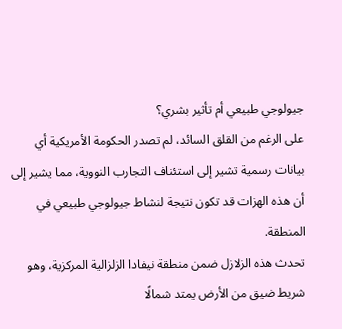جيولوجي طبيعي أم تأثير بشري؟
على الرغم من القلق السائد، لم تصدر الحكومة الأمريكية أي بيانات رسمية تشير إلى استئناف التجارب النووية، مما يشير إلى أن هذه الهزات قد تكون نتيجة لنشاط جيولوجي طبيعي في المنطقة.
تحدث هذه الزلازل ضمن منطقة نيفادا الزلزالية المركزية، وهو شريط ضيق من الأرض يمتد شمالًا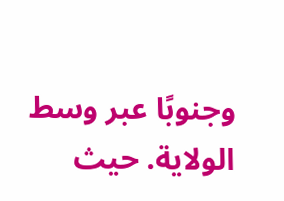وجنوبًا عبر وسط الولاية. حيث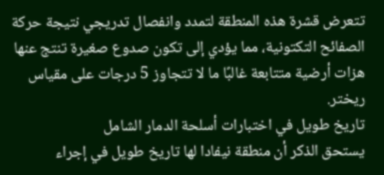تتعرض قشرة هذه المنطقة لتمدد وانفصال تدريجي نتيجة حركة الصفائح التكتونية، مما يؤدي إلى تكون صدوع صغيرة تنتج عنها هزات أرضية متتابعة غالبًا ما لا تتجاوز 5 درجات على مقياس ريختر.
تاريخ طويل في اختبارات أسلحة الدمار الشامل
يستحق الذكر أن منطقة نيفادا لها تاريخ طويل في إجراء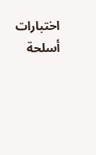اختبارات أسلحة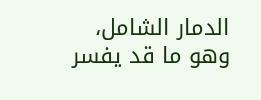الدمار الشامل، وهو ما قد يفسر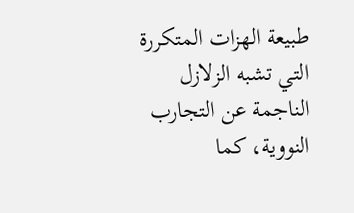طبيعة الهزات المتكررة التي تشبه الزلازل الناجمة عن التجارب النووية، كما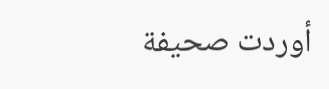أوردت صحيفة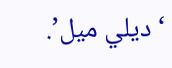‘ديلي ميل’.